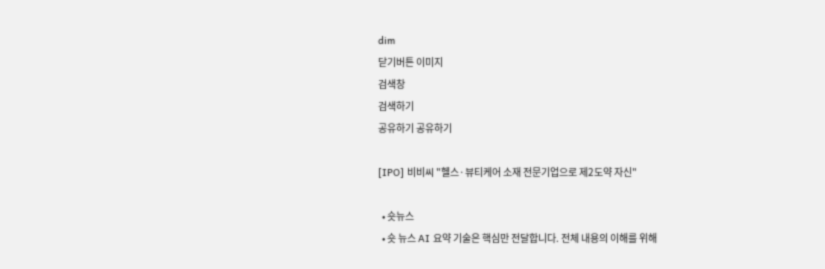dim
닫기버튼 이미지
검색창
검색하기
공유하기 공유하기

[IPO] 비비씨 "헬스·뷰티케어 소재 전문기업으로 제2도약 자신"

  • 숏뉴스
  • 숏 뉴스 AI 요약 기술은 핵심만 전달합니다. 전체 내용의 이해를 위해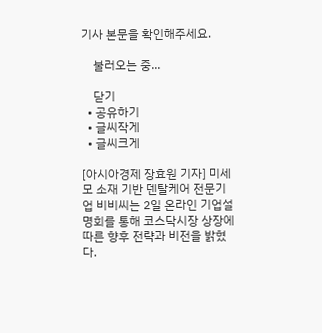기사 본문을 확인해주세요.

    불러오는 중...

    닫기
  • 공유하기
  • 글씨작게
  • 글씨크게

[아시아경제 장효원 기자] 미세모 소재 기반 덴탈케어 전문기업 비비씨는 2일 온라인 기업설명회를 통해 코스닥시장 상장에 따른 향후 전략과 비전을 밝혔다.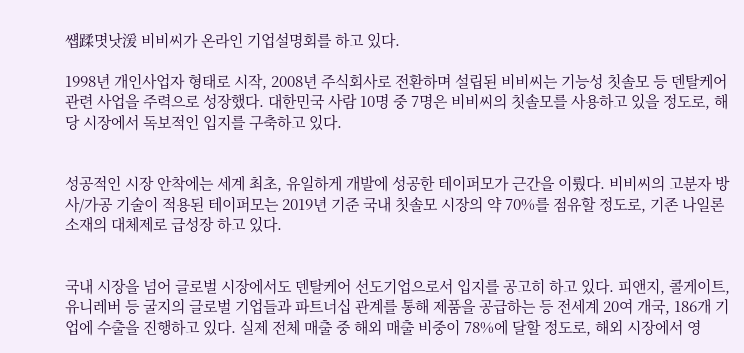썝蹂몃낫湲 비비씨가 온라인 기업설명회를 하고 있다.

1998년 개인사업자 형태로 시작, 2008년 주식회사로 전환하며 설립된 비비씨는 기능성 칫솔모 등 덴탈케어 관련 사업을 주력으로 성장했다. 대한민국 사람 10명 중 7명은 비비씨의 칫솔모를 사용하고 있을 정도로, 해당 시장에서 독보적인 입지를 구축하고 있다.


성공적인 시장 안착에는 세계 최초, 유일하게 개발에 성공한 테이퍼모가 근간을 이뤘다. 비비씨의 고분자 방사/가공 기술이 적용된 테이퍼모는 2019년 기준 국내 칫솔모 시장의 약 70%를 점유할 정도로, 기존 나일론 소재의 대체제로 급성장 하고 있다.


국내 시장을 넘어 글로벌 시장에서도 덴탈케어 선도기업으로서 입지를 공고히 하고 있다. 피앤지, 콜게이트, 유니레버 등 굴지의 글로벌 기업들과 파트너십 관계를 통해 제품을 공급하는 등 전세계 20여 개국, 186개 기업에 수출을 진행하고 있다. 실제 전체 매출 중 해외 매출 비중이 78%에 달할 정도로, 해외 시장에서 영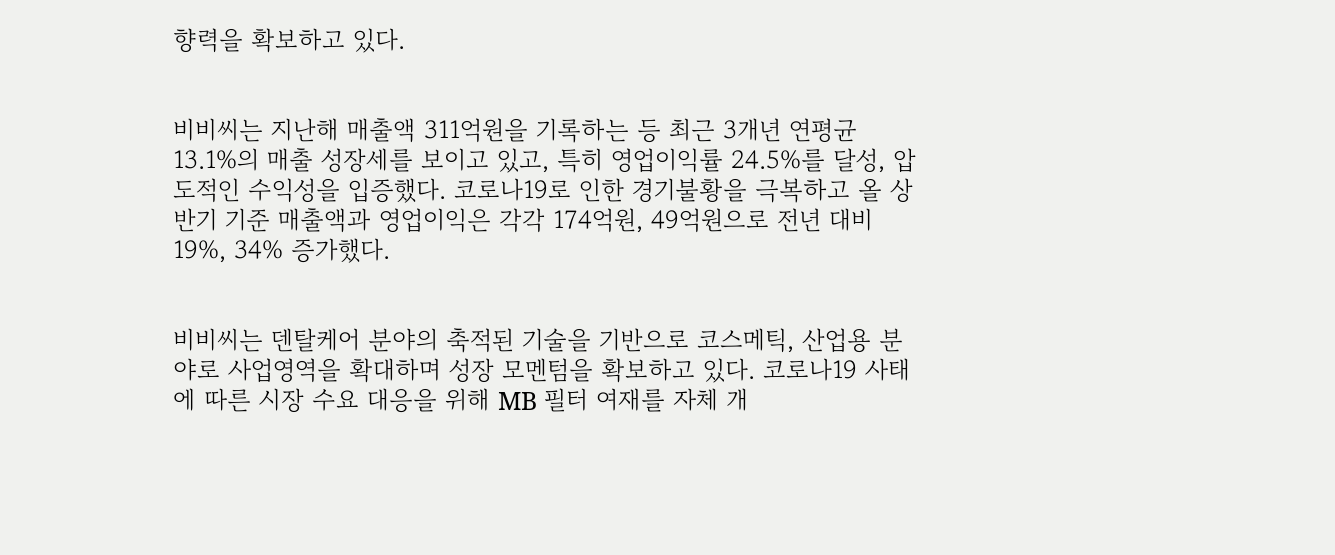향력을 확보하고 있다.


비비씨는 지난해 매출액 311억원을 기록하는 등 최근 3개년 연평균 13.1%의 매출 성장세를 보이고 있고, 특히 영업이익률 24.5%를 달성, 압도적인 수익성을 입증했다. 코로나19로 인한 경기불황을 극복하고 올 상반기 기준 매출액과 영업이익은 각각 174억원, 49억원으로 전년 대비 19%, 34% 증가했다.


비비씨는 덴탈케어 분야의 축적된 기술을 기반으로 코스메틱, 산업용 분야로 사업영역을 확대하며 성장 모멘텀을 확보하고 있다. 코로나19 사태에 따른 시장 수요 대응을 위해 MB 필터 여재를 자체 개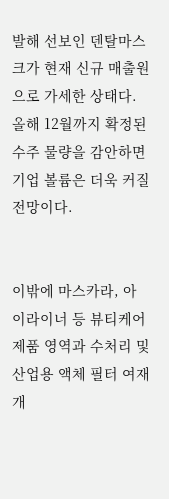발해 선보인 덴탈마스크가 현재 신규 매출원으로 가세한 상태다. 올해 12월까지 확정된 수주 물량을 감안하면 기업 볼륨은 더욱 커질 전망이다.


이밖에 마스카라, 아이라이너 등 뷰티케어 제품 영역과 수처리 및 산업용 액체 필터 여재 개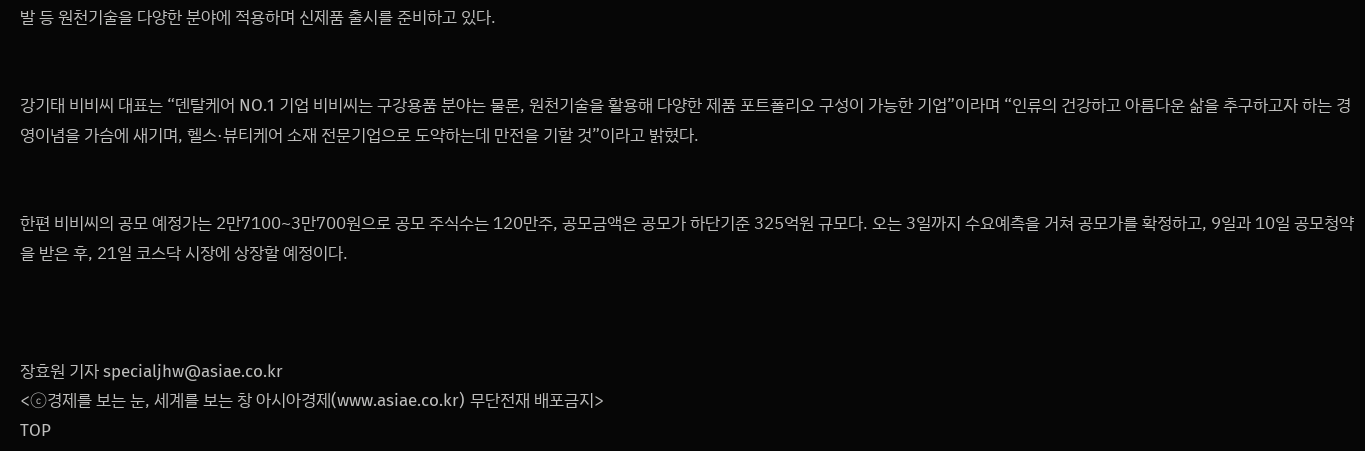발 등 원천기술을 다양한 분야에 적용하며 신제품 출시를 준비하고 있다.


강기태 비비씨 대표는 “덴탈케어 NO.1 기업 비비씨는 구강용품 분야는 물론, 원천기술을 활용해 다양한 제품 포트폴리오 구성이 가능한 기업”이라며 “인류의 건강하고 아름다운 삶을 추구하고자 하는 경영이념을 가슴에 새기며, 헬스·뷰티케어 소재 전문기업으로 도약하는데 만전을 기할 것”이라고 밝혔다.


한편 비비씨의 공모 예정가는 2만7100~3만700원으로 공모 주식수는 120만주, 공모금액은 공모가 하단기준 325억원 규모다. 오는 3일까지 수요예측을 거쳐 공모가를 확정하고, 9일과 10일 공모청약을 받은 후, 21일 코스닥 시장에 상장할 예정이다.



장효원 기자 specialjhw@asiae.co.kr
<ⓒ경제를 보는 눈, 세계를 보는 창 아시아경제(www.asiae.co.kr) 무단전재 배포금지>
TOP